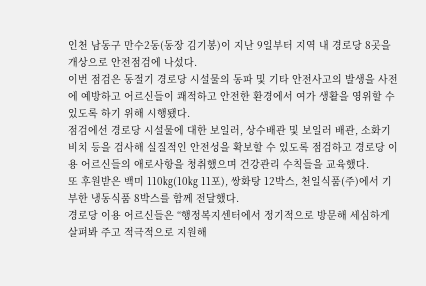인천 남동구 만수2동(동장 김기봉)이 지난 9일부터 지역 내 경로당 8곳을 개상으로 안전점검에 나섰다.
이번 점검은 동절기 경로당 시설물의 동파 및 기타 안전사고의 발생을 사전에 예방하고 어르신들이 쾌적하고 안전한 환경에서 여가 생활을 영위할 수 있도록 하기 위해 시행됐다.
점검에선 경로당 시설물에 대한 보일러, 상수배관 및 보일러 배관, 소화기 비치 등을 검사해 실질적인 안전성을 확보할 수 있도록 점검하고 경로당 이용 어르신들의 애로사항을 청취했으며 건강관리 수칙들을 교육했다.
또 후원받은 백미 110㎏(10㎏ 11포), 쌍화탕 12박스, 천일식품(주)에서 기부한 냉동식품 8박스를 함께 전달했다.
경로당 이용 어르신들은 “행정복지센터에서 정기적으로 방문해 세심하게 살펴봐 주고 적극적으로 지원해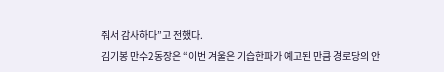줘서 감사하다”고 전했다.
김기봉 만수2동장은 “이번 겨울은 기습한파가 예고된 만큼 경로당의 안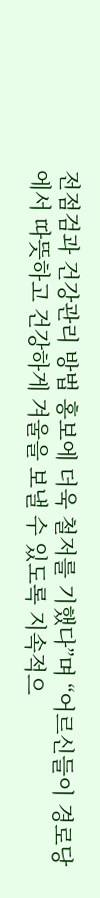전점검과 건강관리 방법 홍보에 더욱 철저를 기했다”며 “어르신들이 경로당에서 따뜻하고 건강하게 겨울을 보낼 수 있도록 지속적으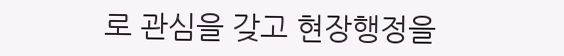로 관심을 갖고 현장행정을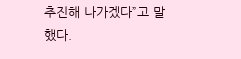추진해 나가겠다”고 말했다.